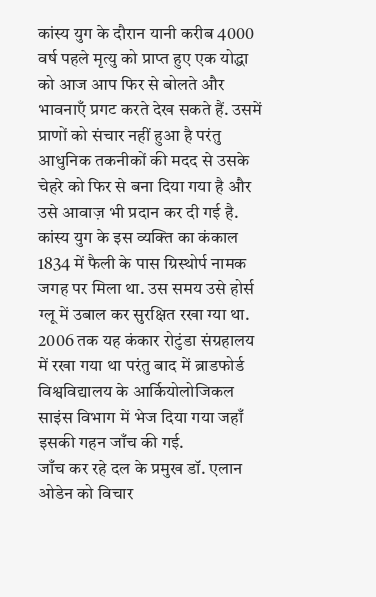कांस्य युग के दौरान यानी करीब 4000 वर्ष पहले मृत्यु को प्राप्त हुए एक योद्धा को आज आप फिर से बोलते और भावनाएँ प्रगट करते देख सकते हैं. उसमें प्राणों को संचार नहीं हुआ है परंतु आधुनिक तकनीकों की मदद से उसके चेहरे को फिर से बना दिया गया है और उसे आवाज़ भी प्रदान कर दी गई है. कांस्य युग के इस व्यक्ति का कंकाल 1834 में फैली के पास ग्रिस्थोर्प नामक जगह पर मिला था. उस समय उसे होर्स ग्लू में उबाल कर सुरक्षित रखा ग्या था. 2006 तक यह कंकार रोटुंडा संग्रहालय में रखा गया था परंतु बाद में ब्राडफोर्ड विश्वविद्यालय के आर्कियोलोजिकल साइंस विभाग में भेज दिया गया जहाँ इसकी गहन जाँच की गई.
जाँच कर रहे दल के प्रमुख डॉ. एलान ओडेन को विचार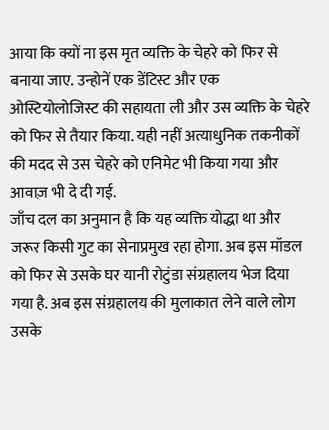आया कि क्यों ना इस मृत व्यक्ति के चेहरे को फिर से बनाया जाए. उन्होनें एक डेंटिस्ट और एक ओस्टियोलोजिस्ट की सहायता ली और उस व्यक्ति के चेहरे को फिर से तैयार किया. यही नहीं अत्याधुनिक तकनीकों की मदद से उस चेहरे को एनिमेट भी किया गया और आवाज़ भी दे दी गई.
जाँच दल का अनुमान है कि यह व्यक्ति योद्धा था और जरूर किसी गुट का सेनाप्रमुख रहा होगा. अब इस मॉडल को फिर से उसके घर यानी रोटुंडा संग्रहालय भेज दिया गया है. अब इस संग्रहालय की मुलाकात लेने वाले लोग उसके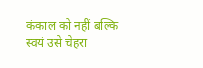कंकाल को नहीं बल्कि स्वयं उसे चेहरा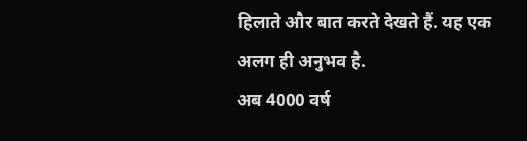हिलाते और बात करते देखते हैं. यह एक अलग ही अनुभव है.
अब 4000 वर्ष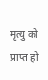मृत्यु को प्राप्त हो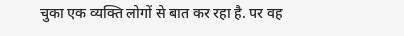चुका एक व्यक्ति लोगों से बात कर रहा है. पर वह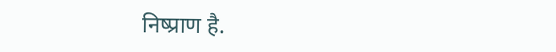निष्प्राण है.